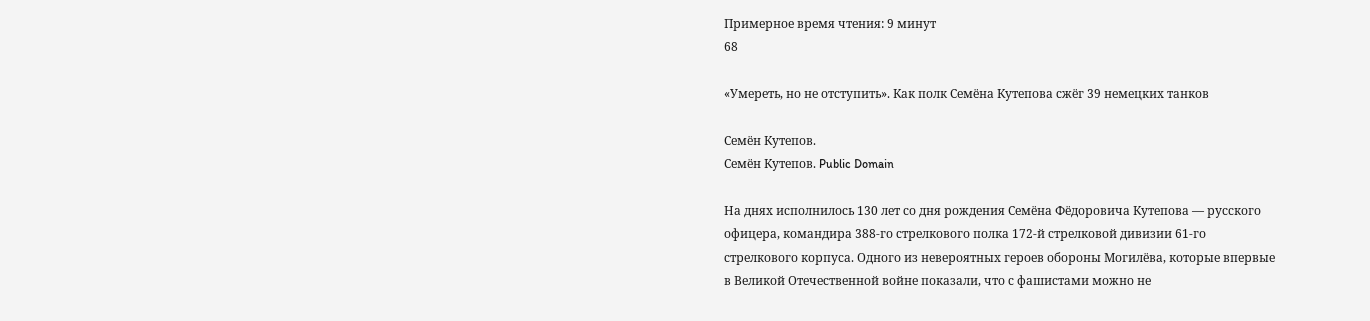Примерное время чтения: 9 минут
68

«Умереть, но не отступить». Как полк Семёна Кутепова сжёг 39 немецких танков

Семён Кутепов.
Семён Кутепов. Public Domain

На днях исполнилось 130 лет со дня рождения Семёна Фёдоровича Кутепова — русского офицера, командира 388-го стрелкового полка 172-й стрелковой дивизии 61-го стрелкового корпуса. Одного из невероятных героев обороны Могилёва, которые впервые в Великой Отечественной войне показали, что с фашистами можно не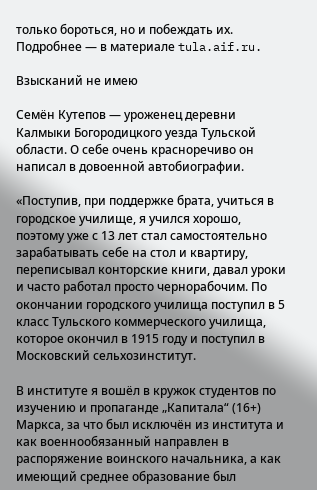только бороться, но и побеждать их. Подробнее — в материале tula.aif.ru.

Взысканий не имею

Семён Кутепов — уроженец деревни Калмыки Богородицкого уезда Тульской области. О себе очень красноречиво он написал в довоенной автобиографии.

«Поступив, при поддержке брата, учиться в городское училище, я учился хорошо, поэтому уже с 13 лет стал самостоятельно зарабатывать себе на стол и квартиру, переписывал конторские книги, давал уроки и часто работал просто чернорабочим. По окончании городского училища поступил в 5 класс Тульского коммерческого училища, которое окончил в 1915 году и поступил в Московский сельхозинститут.

В институте я вошёл в кружок студентов по изучению и пропаганде „Капитала“ (16+) Маркса, за что был исключён из института и как военнообязанный направлен в распоряжение воинского начальника, а как имеющий среднее образование был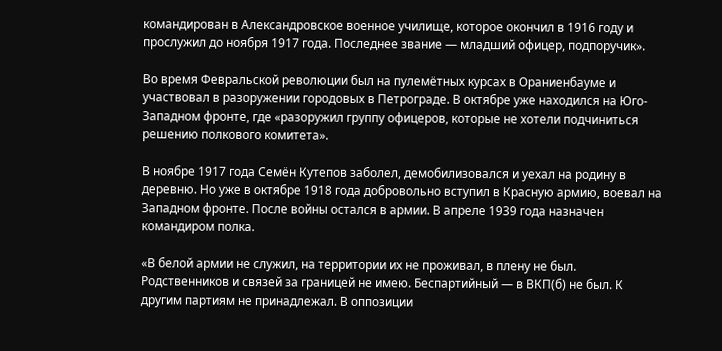командирован в Александровское военное училище, которое окончил в 1916 году и прослужил до ноября 1917 года. Последнее звание — младший офицер, подпоручик».

Во время Февральской революции был на пулемётных курсах в Ораниенбауме и участвовал в разоружении городовых в Петрограде. В октябре уже находился на Юго-Западном фронте, где «разоружил группу офицеров, которые не хотели подчиниться решению полкового комитета».

В ноябре 1917 года Семён Кутепов заболел, демобилизовался и уехал на родину в деревню. Но уже в октябре 1918 года добровольно вступил в Красную армию, воевал на Западном фронте. После войны остался в армии. В апреле 1939 года назначен командиром полка.

«В белой армии не служил, на территории их не проживал, в плену не был. Родственников и связей за границей не имею. Беспартийный — в ВКП(б) не был. К другим партиям не принадлежал. В оппозиции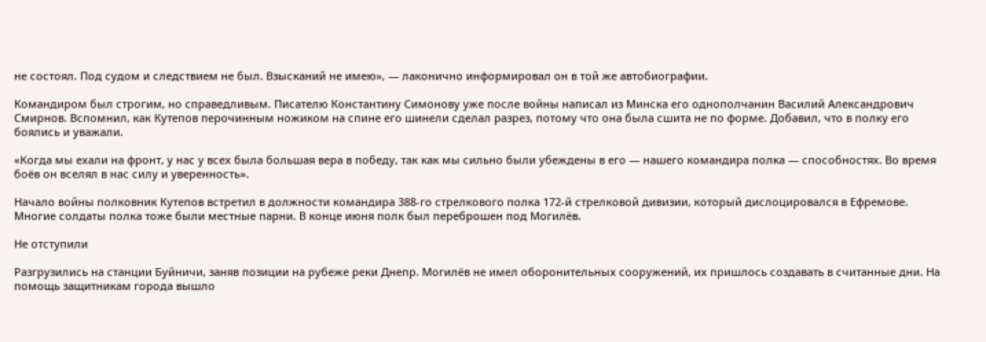не состоял. Под судом и следствием не был. Взысканий не имею», — лаконично информировал он в той же автобиографии.

Командиром был строгим, но справедливым. Писателю Константину Симонову уже после войны написал из Минска его однополчанин Василий Александрович Смирнов. Вспомнил, как Кутепов перочинным ножиком на спине его шинели сделал разрез, потому что она была сшита не по форме. Добавил, что в полку его боялись и уважали.

«Когда мы ехали на фронт, у нас у всех была большая вера в победу, так как мы сильно были убеждены в его — нашего командира полка — способностях. Во время боёв он вселял в нас силу и уверенность».

Начало войны полковник Кутепов встретил в должности командира 388-го стрелкового полка 172-й стрелковой дивизии, который дислоцировался в Ефремове. Многие солдаты полка тоже были местные парни. В конце июня полк был переброшен под Могилёв.

Не отступили

Разгрузились на станции Буйничи, заняв позиции на рубеже реки Днепр. Могилёв не имел оборонительных сооружений, их пришлось создавать в считанные дни. На помощь защитникам города вышло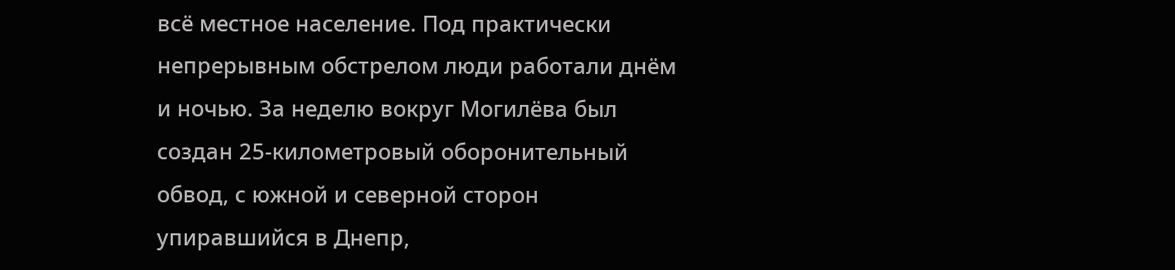всё местное население. Под практически непрерывным обстрелом люди работали днём и ночью. За неделю вокруг Могилёва был создан 25-километровый оборонительный обвод, с южной и северной сторон упиравшийся в Днепр,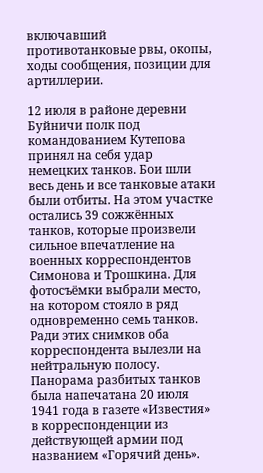включавший противотанковые рвы, окопы, ходы сообщения, позиции для артиллерии.

12 июля в районе деревни Буйничи полк под командованием Кутепова принял на себя удар немецких танков. Бои шли весь день и все танковые атаки были отбиты. На этом участке остались 39 сожжённых танков, которые произвели сильное впечатление на военных корреспондентов Симонова и Трошкина. Для фотосъёмки выбрали место, на котором стояло в ряд одновременно семь танков. Ради этих снимков оба корреспондента вылезли на нейтральную полосу. Панорама разбитых танков была напечатана 20 июля 1941 года в газете «Известия» в корреспонденции из действующей армии под названием «Горячий день».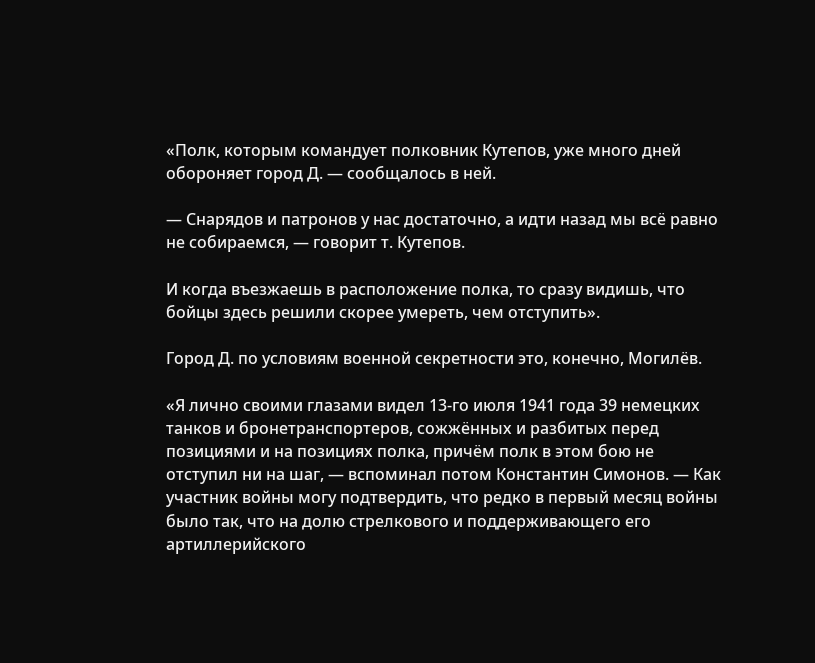«Полк, которым командует полковник Кутепов, уже много дней обороняет город Д. — сообщалось в ней.

— Снарядов и патронов у нас достаточно, а идти назад мы всё равно не собираемся, — говорит т. Кутепов.

И когда въезжаешь в расположение полка, то сразу видишь, что бойцы здесь решили скорее умереть, чем отступить».

Город Д. по условиям военной секретности это, конечно, Могилёв.

«Я лично своими глазами видел 13-го июля 1941 года 39 немецких танков и бронетранспортеров, сожжённых и разбитых перед позициями и на позициях полка, причём полк в этом бою не отступил ни на шаг, — вспоминал потом Константин Симонов. — Как участник войны могу подтвердить, что редко в первый месяц войны было так, что на долю стрелкового и поддерживающего его артиллерийского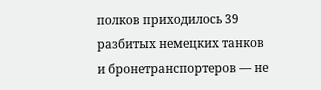полков приходилось 39 разбитых немецких танков и бронетранспортеров — не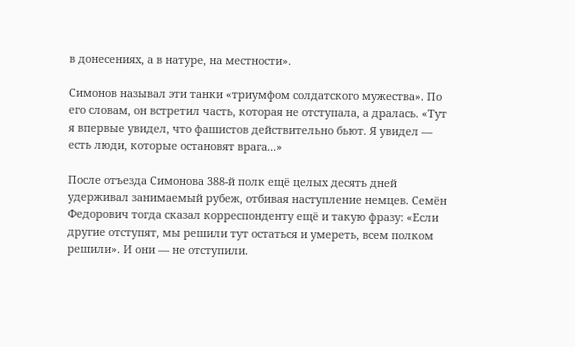в донесениях, а в натуре, на местности».

Симонов называл эти танки «триумфом солдатского мужества». По его словам, он встретил часть, которая не отступала, а дралась. «Тут я впервые увидел, что фашистов действительно бьют. Я увидел — есть люди, которые остановят врага...»

После отъезда Симонова 388-й полк ещё целых десять дней удерживал занимаемый рубеж, отбивая наступление немцев. Семён Федорович тогда сказал корреспонденту ещё и такую фразу: «Если другие отступят, мы решили тут остаться и умереть, всем полком решили». И они — не отступили.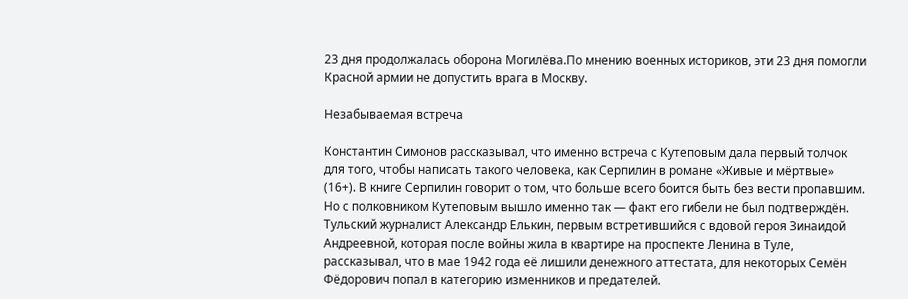23 дня продолжалась оборона Могилёва.По мнению военных историков, эти 23 дня помогли Красной армии не допустить врага в Москву.

Незабываемая встреча

Константин Симонов рассказывал, что именно встреча с Кутеповым дала первый толчок для того, чтобы написать такого человека, как Серпилин в романе «Живые и мёртвые» (16+). В книге Серпилин говорит о том, что больше всего боится быть без вести пропавшим. Но с полковником Кутеповым вышло именно так — факт его гибели не был подтверждён. Тульский журналист Александр Елькин, первым встретившийся с вдовой героя Зинаидой Андреевной, которая после войны жила в квартире на проспекте Ленина в Туле, рассказывал, что в мае 1942 года её лишили денежного аттестата, для некоторых Семён Фёдорович попал в категорию изменников и предателей.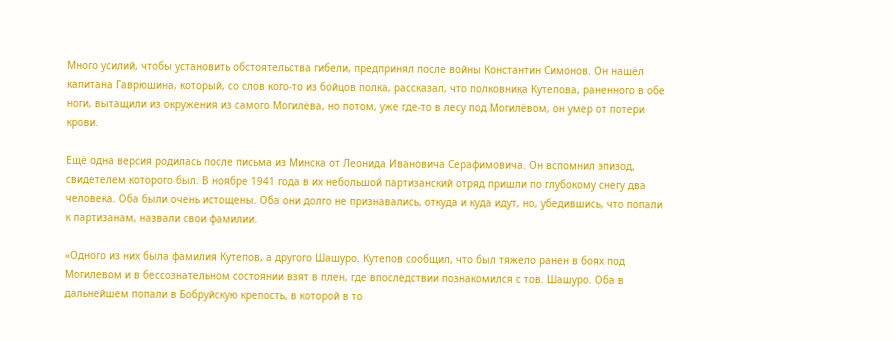Много усилий, чтобы установить обстоятельства гибели, предпринял после войны Константин Симонов. Он нашёл капитана Гаврюшина, который, со слов кого-то из бойцов полка, рассказал, что полковника Кутепова, раненного в обе ноги, вытащили из окружения из самого Могилёва, но потом, уже где-то в лесу под Могилёвом, он умер от потери крови.

Ещё одна версия родилась после письма из Минска от Леонида Ивановича Серафимовича. Он вспомнил эпизод, свидетелем которого был. В ноябре 1941 года в их небольшой партизанский отряд пришли по глубокому снегу два человека. Оба были очень истощены. Оба они долго не признавались, откуда и куда идут, но, убедившись, что попали к партизанам, назвали свои фамилии.

«Одного из них была фамилия Кутепов, а другого Шашуро. Кутепов сообщил, что был тяжело ранен в боях под Могилевом и в бессознательном состоянии взят в плен, где впоследствии познакомился с тов. Шашуро. Оба в дальнейшем попали в Бобруйскую крепость, в которой в то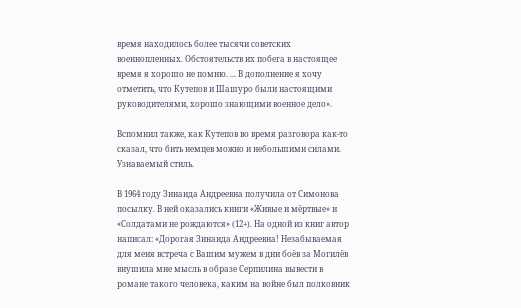время находилось более тысячи советских военнопленных. Обстоятельств их побега в настоящее время я хорошо не помню. ... В дополнение я хочу отметить, что Кутепов и Шашуро были настоящими руководителями, хорошо знающими военное дело».

Вспомнил также, как Кутепов во время разговора как-то сказал, что бить немцев можно и небольшими силами. Узнаваемый стиль.

В 1964 году Зинаида Андреевна получила от Симонова посылку. В ней оказались книги «Живые и мёртвые» и «Солдатами не рождаются» (12+). На одной из книг автор написал: «Дорогая Зинаида Андреевна! Незабываемая для меня встреча с Вашим мужем в дни боёв за Могилёв внушила мне мысль в образе Серпилина вывести в романе такого человека, каким на войне был полковник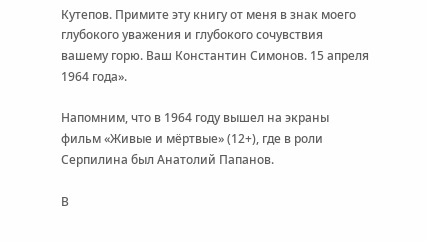Кутепов. Примите эту книгу от меня в знак моего глубокого уважения и глубокого сочувствия вашему горю. Ваш Константин Симонов. 15 апреля 1964 года».

Напомним, что в 1964 году вышел на экраны фильм «Живые и мёртвые» (12+), где в роли Серпилина был Анатолий Папанов.

В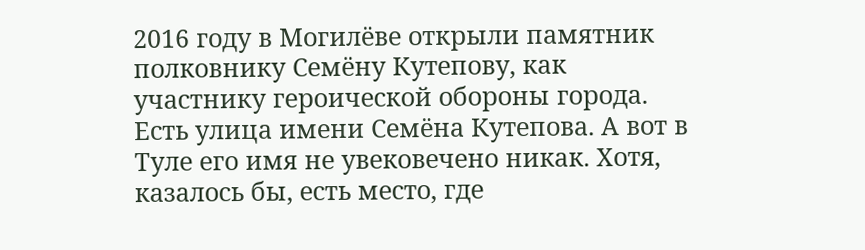2016 году в Могилёве открыли памятник полковнику Семёну Кутепову, как участнику героической обороны города. Есть улица имени Семёна Кутепова. А вот в Туле его имя не увековечено никак. Хотя, казалось бы, есть место, где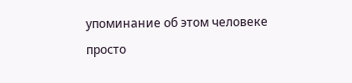упоминание об этом человеке просто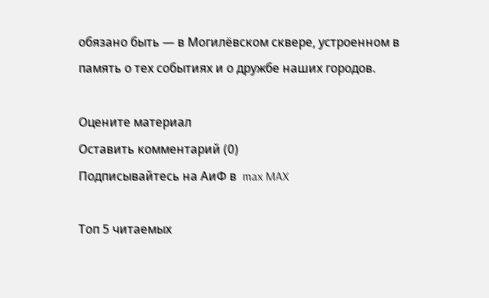обязано быть — в Могилёвском сквере, устроенном в память о тех событиях и о дружбе наших городов.

Оцените материал
Оставить комментарий (0)
Подписывайтесь на АиФ в  max MAX

Топ 5 читаемых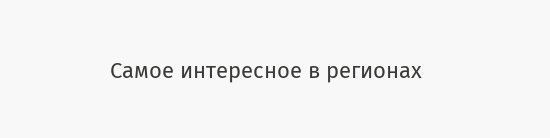Самое интересное в регионах